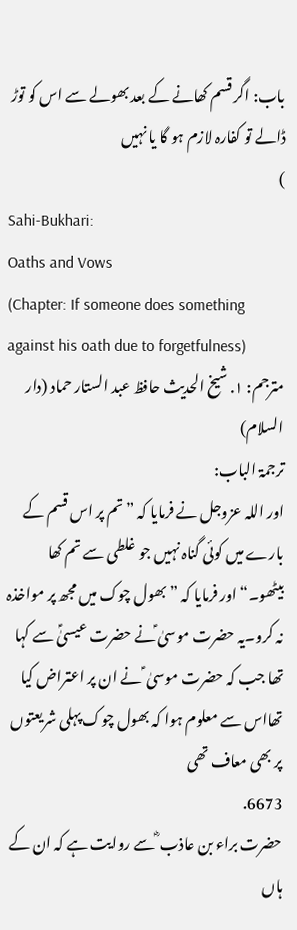باب: اگر قسم کھانے کے بعد بھولے سے اس کو توڑ ڈالے تو کفارہ لازم ہو گا یا نہیں
)
Sahi-Bukhari:
Oaths and Vows
(Chapter: If someone does something against his oath due to forgetfulness)
مترجم: ١. شیخ الحدیث حافظ عبد الستار حماد (دار السلام)
ترجمۃ الباب:
اور اللہ عزوجل نے فرمایا کہ ”تم پر اس قسم کے بارے میں کوئی گناہ نہیں جو غلطی سے تم کھا بیٹھو۔“ اور فرمایا کہ ”بھول چوک میں مجھ پر مواخذہ نہ کرو۔یہ حضرت موسیٰ ؑنے حضرت عیسیٰؑ سے کہا تھا جب کہ حضرت موسیٰ ؑ نے ان پر اعتراض کیا تھااس سے معلوم ہوا کہ بھول چوک پہلی شریعتوں پر بھی معاف تھی
6673.
حضرت براء بن عاذب ؓ سے روایت ہے کہ ان کے ہاں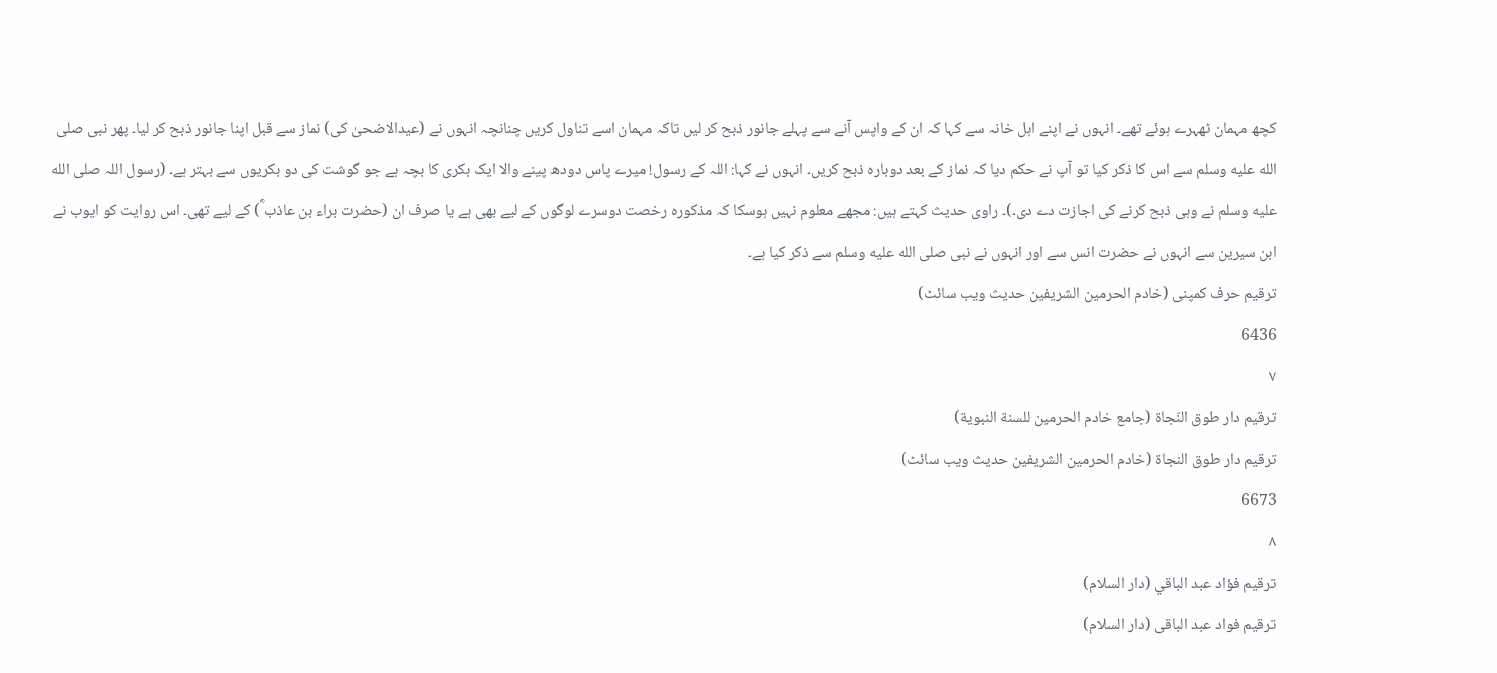کچھ مہمان ٹھہرے ہوئے تھے۔ انہوں نے اپنے اہل خانہ سے کہا کہ ان کے واپس آنے سے پہلے جانور ذبح کر لیں تاکہ مہمان اسے تناول کریں چنانچہ انہوں نے (عیدالاضحیٰ کی) نماز سے قبل اپنا جانور ذبح کر لیا۔ پھر نبی صلى الله عليه وسلم سے اس کا ذکر کیا تو آپ نے حکم دیا کہ نماز کے بعد دوبارہ ذبح کریں۔ انہوں نے کہا: اللہ کے رسول! میرے پاس دودھ پینے والا ایک بکری کا بچہ ہے جو گوشت کی دو بکریوں سے بہتر ہے۔ (رسول اللہ صلى الله عليه وسلم نے وہی ذبح کرنے کی اجازت دے دی۔)۔ راوی حدیث کہتے ہیں: مجھے معلوم نہیں ہوسکا کہ مذکورہ رخصت دوسرے لوگوں کے لیے بھی ہے یا صرف ان (حضرت براء بن عاذب ؓ) کے لیے تھی۔ اس روایت کو ایوب نے ابن سیرین سے انہوں نے حضرت انس سے اور انہوں نے نبی صلى الله عليه وسلم سے ذکر کیا ہے۔
ترقیم حرف کمپنی (خادم الحرمین الشریفین حدیث ویب سائٹ)
6436
٧
ترقيم دار طوق النّجاة (جامع خادم الحرمين للسنة النبوية)
ترقیم دار طوق النجاۃ (خادم الحرمین الشریفین حدیث ویب سائٹ)
6673
٨
ترقيم فؤاد عبد الباقي (دار السلام)
ترقیم فواد عبد الباقی (دار السلام)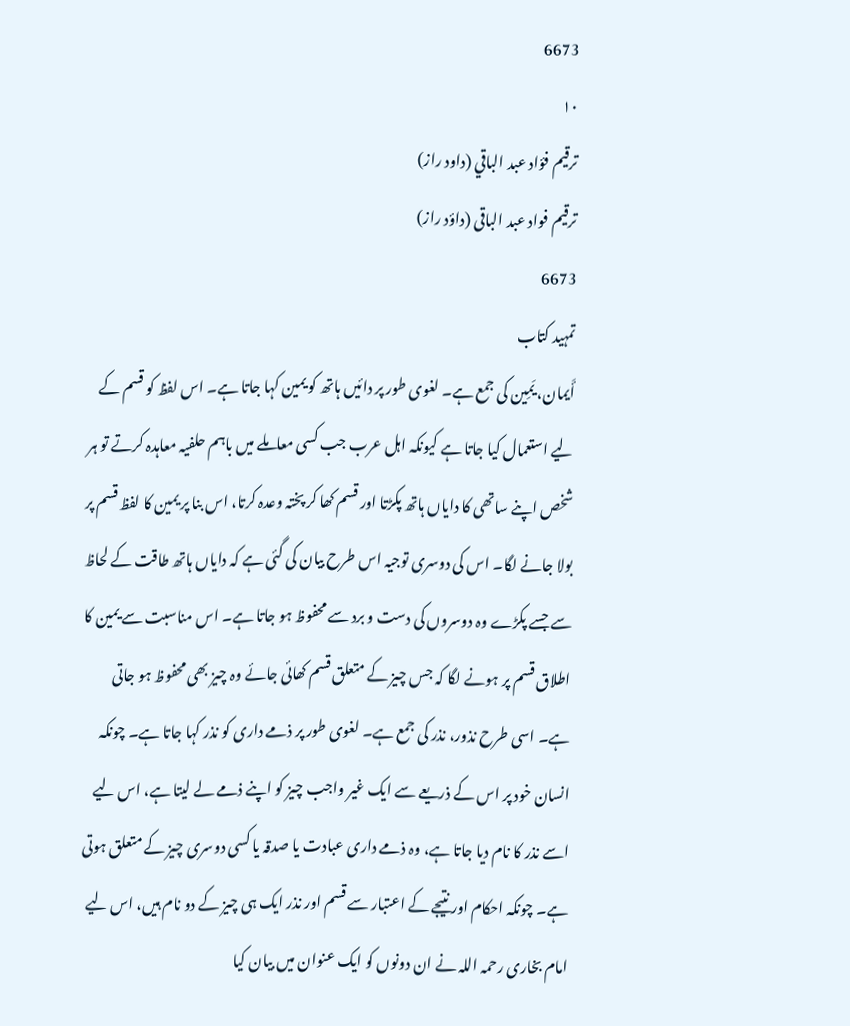6673
١٠
ترقيم فؤاد عبد الباقي (داود راز)
ترقیم فواد عبد الباقی (داؤد راز)
6673
تمہید کتاب
أَيمان، يَمِين کی جمع ہے۔ لغوی طور پر دائیں ہاتھ کو يمين کہا جاتا ہے۔ اس لفظ کو قسم کے لیے استعمال کیا جاتا ہے کیونکہ اہل عرب جب کسی معاملے میں باہم حلفیہ معاہدہ کرتے تو ہر شخص اپنے ساتھی کا دایاں ہاتھ پکڑتا اور قسم کھا کر پختہ وعدہ کرتا، اس بنا پر یمین کا لفظ قسم پر بولا جانے لگا۔ اس کی دوسری توجیہ اس طرح بیان کی گئی ہے کہ دایاں ہاتھ طاقت کے لحاظ سے جسے پکڑے وہ دوسروں کی دست و برد سے محفوظ ہو جاتا ہے۔ اس مناسبت سے یمین کا اطلاق قسم پر ہونے لگا کہ جس چیز کے متعلق قسم کھائی جائے وہ چیز بھی محفوظ ہو جاتی ہے۔ اسی طرح نذور، نذر کی جمع ہے۔ لغوی طور پر ذمے داری کو نذر کہا جاتا ہے۔ چونکہ انسان خود پر اس کے ذریعے سے ایک غیر واجب چیز کو اپنے ذمے لے لیتا ہے، اس لیے اسے نذر کا نام دیا جاتا ہے، وہ ذمے داری عبادت یا صدقہ یا کسی دوسری چیز کے متعلق ہوتی ہے۔ چونکہ احکام اور نتیجے کے اعتبار سے قسم اور نذر ایک ہی چیز کے دو نام ہیں، اس لیے امام بخاری رحمہ اللہ نے ان دونوں کو ایک عنوان میں بیان کیا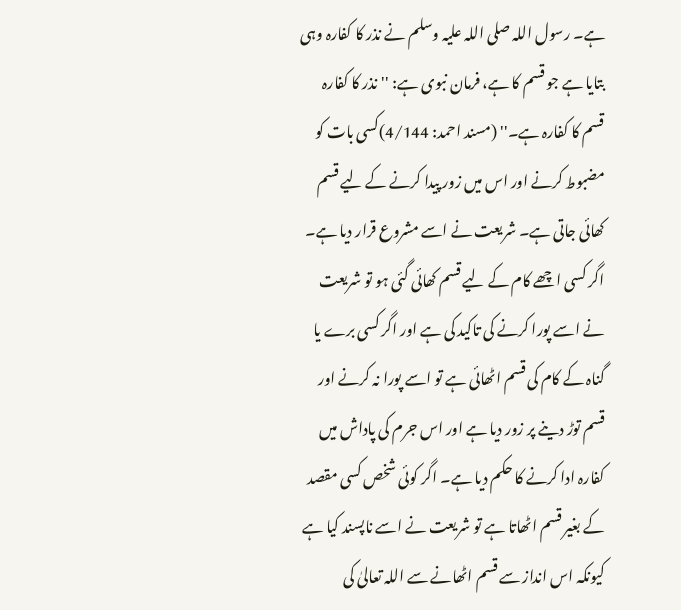ہے۔ رسول اللہ صلی اللہ علیہ وسلم نے نذر کا کفارہ وہی بتایا ہے جو قسم کا ہے، فرمان نبوی ہے: ''نذر کا کفارہ قسم کا کفارہ ہے۔'' (مسند احمد: 4/144)کسی بات کو مضبوط کرنے اور اس میں زور پیدا کرنے کے لیے قسم کھائی جاتی ہے۔ شریعت نے اسے مشروع قرار دیا ہے۔ اگر کسی اچھے کام کے لیے قسم کھائی گئی ہو تو شریعت نے اسے پورا کرنے کی تاکید کی ہے اور اگر کسی برے یا گناہ کے کام کی قسم اٹھائی ہے تو اسے پورا نہ کرنے اور قسم توڑ دینے پر زور دیا ہے اور اس جرم کی پاداش میں کفارہ ادا کرنے کا حکم دیا ہے۔ اگر کوئی شخص کسی مقصد کے بغیر قسم اٹھاتا ہے تو شریعت نے اسے ناپسند کیا ہے کیونکہ اس انداز سے قسم اٹھانے سے اللہ تعالیٰ کی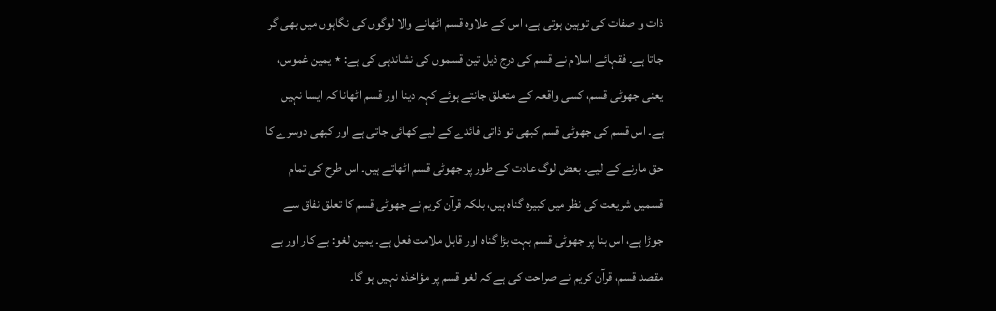ذات و صفات کی توہین ہوتی ہے، اس کے علاوہ قسم اٹھانے والا لوگوں کی نگاہوں میں بھی گر جاتا ہے۔ فقہائے اسلام نے قسم کی درج ذیل تین قسموں کی نشاندہی کی ہے: ٭ یمین غموس، یعنی جھوٹی قسم، کسی واقعہ کے متعلق جانتے ہوئے کہہ دینا اور قسم اٹھانا کہ ایسا نہیں ہے۔ اس قسم کی جھوٹی قسم کبھی تو ذاتی فائدے کے لیے کھائی جاتی ہے اور کبھی دوسرے کا حق مارنے کے لیے۔ بعض لوگ عادت کے طور پر جھوٹی قسم اٹھاتے ہیں۔ اس طرح کی تمام قسمیں شریعت کی نظر میں کبیرہ گناہ ہیں، بلکہ قرآن کریم نے جھوٹی قسم کا تعلق نفاق سے جوڑا ہے، اس بنا پر جھوٹی قسم بہت بڑا گناہ اور قابل ملامت فعل ہے۔ یمین لغو: بے کار اور بے مقصد قسم، قرآن کریم نے صراحت کی ہے کہ لغو قسم پر مؤاخذہ نہیں ہو گا۔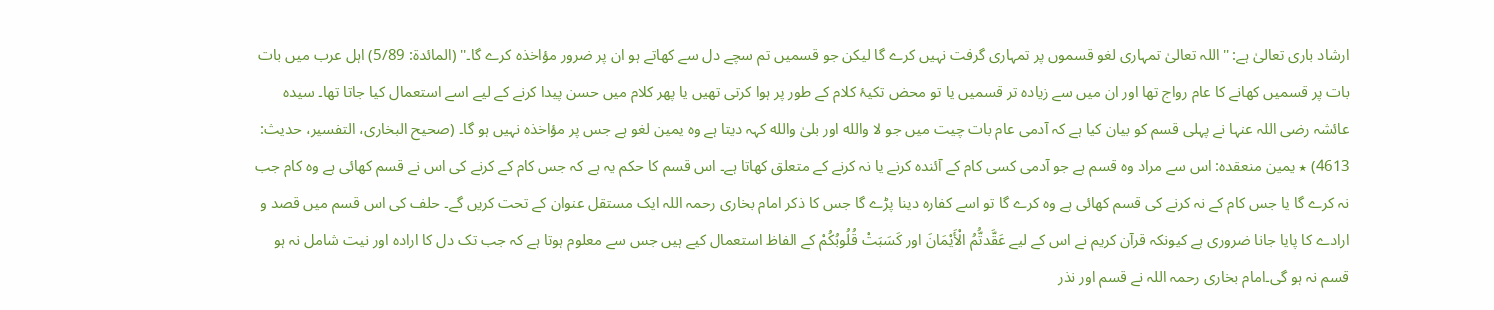ارشاد باری تعالیٰ ہے: ''اللہ تعالیٰ تمہاری لغو قسموں پر تمہاری گرفت نہیں کرے گا لیکن جو قسمیں تم سچے دل سے کھاتے ہو ان پر ضرور مؤاخذہ کرے گا۔'' (المائدۃ: 5/89) اہل عرب میں بات بات پر قسمیں کھانے کا عام رواج تھا اور ان میں سے زیادہ تر قسمیں یا تو محض تکیۂ کلام کے طور پر ہوا کرتی تھیں یا پھر کلام میں حسن پیدا کرنے کے لیے اسے استعمال کیا جاتا تھا۔ سیدہ عائشہ رضی اللہ عنہا نے پہلی قسم کو بیان کیا ہے کہ آدمی عام بات چیت میں جو لا والله اور بلیٰ والله کہہ دیتا ہے وہ یمین لغو ہے جس پر مؤاخذہ نہیں ہو گا۔ (صحیح البخاری، التفسیر، حدیث: 4613) ٭ یمین منعقدہ: اس سے مراد وہ قسم ہے جو آدمی کسی کام کے آئندہ کرنے یا نہ کرنے کے متعلق کھاتا ہے۔ اس قسم کا حکم یہ ہے کہ جس کام کے کرنے کی اس نے قسم کھائی ہے وہ کام جب نہ کرے گا یا جس کام کے نہ کرنے کی قسم کھائی ہے وہ کرے گا تو اسے کفارہ دینا پڑے گا جس کا ذکر امام بخاری رحمہ اللہ ایک مستقل عنوان کے تحت کریں گے۔ حلف کی اس قسم میں قصد و ارادے کا پایا جانا ضروری ہے کیونکہ قرآن کریم نے اس کے لیے عَقَّدتُّمُ الْأَيْمَانَ اور كَسَبَتْ قُلُوبُكُمْ کے الفاظ استعمال کیے ہیں جس سے معلوم ہوتا ہے کہ جب تک دل کا ارادہ اور نیت شامل نہ ہو قسم نہ ہو گی۔امام بخاری رحمہ اللہ نے قسم اور نذر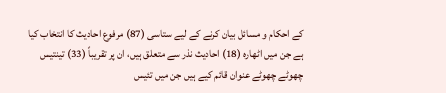کے احکام و مسائل بیان کرنے کے لیے ستاسی (87) مرفوع احادیث کا انتخاب کیا ہے جن میں اٹھارہ (18) احادیث نذر سے متعلق ہیں، ان پر تقریباً (33) تینتیس چھوٹے چھوٹے عنوان قائم کیے ہیں جن میں تئیس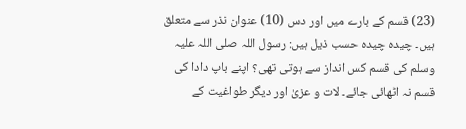(23) قسم کے بارے میں اور دس (10) عنوان نذر سے متعلق ہیں۔ چیدہ چیدہ حسب ذیل ہیں: رسول اللہ صلی اللہ علیہ وسلم کی قسم کس انداز سے ہوتی تھی؟ اپنے باپ دادا کی قسم نہ اٹھائی جائے۔ لات و عزیٰ اور دیگر طواغیت کے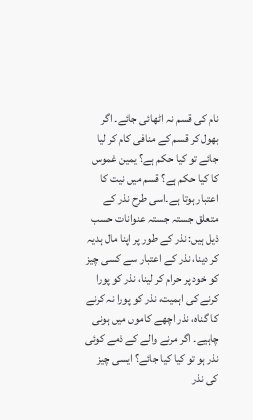نام کی قسم نہ اٹھائی جائے۔ اگر بھول کر قسم کے منافی کام کر لیا جائے تو کیا حکم ہے؟ یمین غموس کا کیا حکم ہے؟ قسم میں نیت کا اعتبار ہوتا ہے۔اسی طرح نذر کے متعلق جستہ جستہ عنوانات حسب ذیل ہیں: نذر کے طور پر اپنا مال ہدیہ کر دینا، نذر کے اعتبار سے کسی چیز کو خود پر حرام کر لینا، نذر کو پورا کرنے کی اہمیت، نذر کو پورا نہ کرنے کا گناہ، نذر اچھے کاموں میں ہونی چاہیے۔ اگر مرنے والے کے ذمے کوئی نذر ہو تو کیا کیا جائے؟ ایسی چیز کی نذر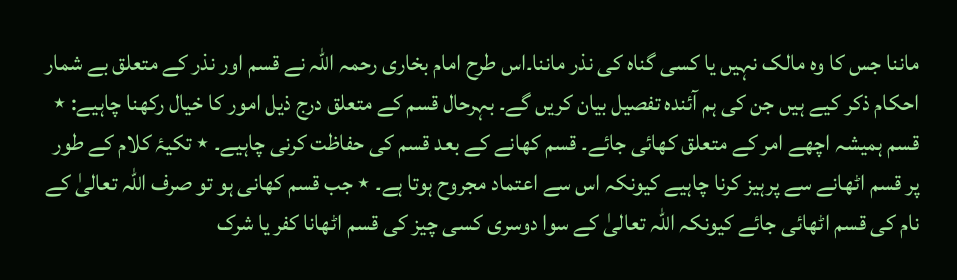ماننا جس کا وہ مالک نہیں یا کسی گناہ کی نذر ماننا۔اس طرح امام بخاری رحمہ اللہ نے قسم اور نذر کے متعلق بے شمار احکام ذکر کیے ہیں جن کی ہم آئندہ تفصیل بیان کریں گے۔ بہرحال قسم کے متعلق درج ذیل امور کا خیال رکھنا چاہیے: ٭ قسم ہمیشہ اچھے امر کے متعلق کھائی جائے۔ قسم کھانے کے بعد قسم کی حفاظت کرنی چاہیے۔ ٭ تکیۂ کلام کے طور پر قسم اٹھانے سے پرہیز کرنا چاہیے کیونکہ اس سے اعتماد مجروح ہوتا ہے۔ ٭ جب قسم کھانی ہو تو صرف اللہ تعالیٰ کے نام کی قسم اٹھائی جائے کیونکہ اللہ تعالیٰ کے سوا دوسری کسی چیز کی قسم اٹھانا کفر یا شرک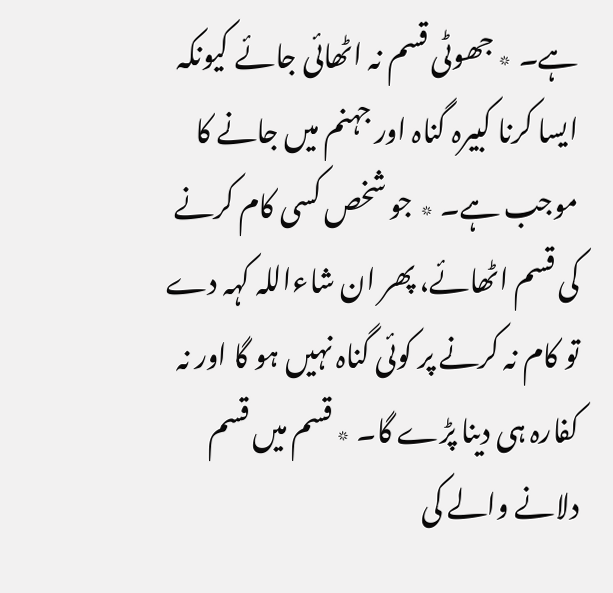ہے۔ ٭ جھوٹی قسم نہ اٹھائی جائے کیونکہ ایسا کرنا کبیرہ گناہ اور جہنم میں جانے کا موجب ہے۔ ٭ جو شخص کسی کام کرنے کی قسم اٹھائے، پھر ان شاءاللہ کہہ دے تو کام نہ کرنے پر کوئی گناہ نہیں ہو گا اور نہ کفارہ ہی دینا پڑے گا۔ ٭ قسم میں قسم دلانے والے کی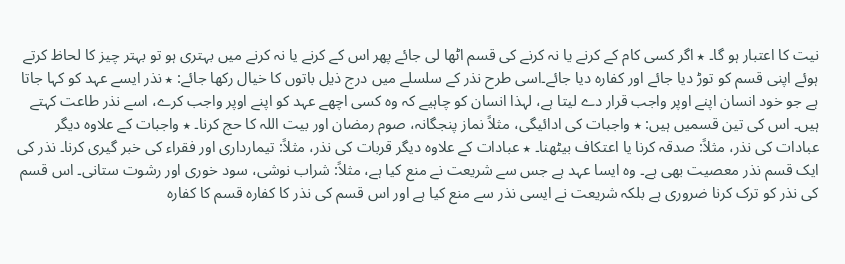نیت کا اعتبار ہو گا۔ ٭ اگر کسی کام کے کرنے یا نہ کرنے کی قسم اٹھا لی جائے پھر اس کے کرنے یا نہ کرنے میں بہتری ہو تو بہتر چیز کا لحاظ کرتے ہوئے اپنی قسم کو توڑ دیا جائے اور کفارہ دیا جائے۔اسی طرح نذر کے سلسلے میں درج ذیل باتوں کا خیال رکھا جائے: ٭ نذر ایسے عہد کو کہا جاتا ہے جو خود انسان اپنے اوپر واجب قرار دے لیتا ہے، لہذا انسان کو چاہیے کہ وہ کسی اچھے عہد کو اپنے اوپر واجب کرے، اسے نذر طاعت کہتے ہیں۔ اس کی تین قسمیں ہیں: ٭ واجبات کی ادائیگی، مثلاً نماز پنجگانہ، صوم رمضان اور بیت اللہ کا حج کرنا۔ ٭ واجبات کے علاوہ دیگر عبادات کی نذر، مثلاً: صدقہ کرنا یا اعتکاف بیٹھنا۔ ٭ عبادات کے علاوہ دیگر قربات کی نذر، مثلاً: تیمارداری اور فقراء کی خبر گیری کرنا۔ نذر کی ایک قسم نذر معصیت بھی ہے۔ وہ ایسا عہد ہے جس سے شریعت نے منع کیا ہے، مثلاً: شراب نوشی، سود خوری اور رشوت ستانی۔ اس قسم کی نذر کو ترک کرنا ضروری ہے بلکہ شریعت نے ایسی نذر سے منع کیا ہے اور اس قسم کی نذر کا کفارہ قسم کا کفارہ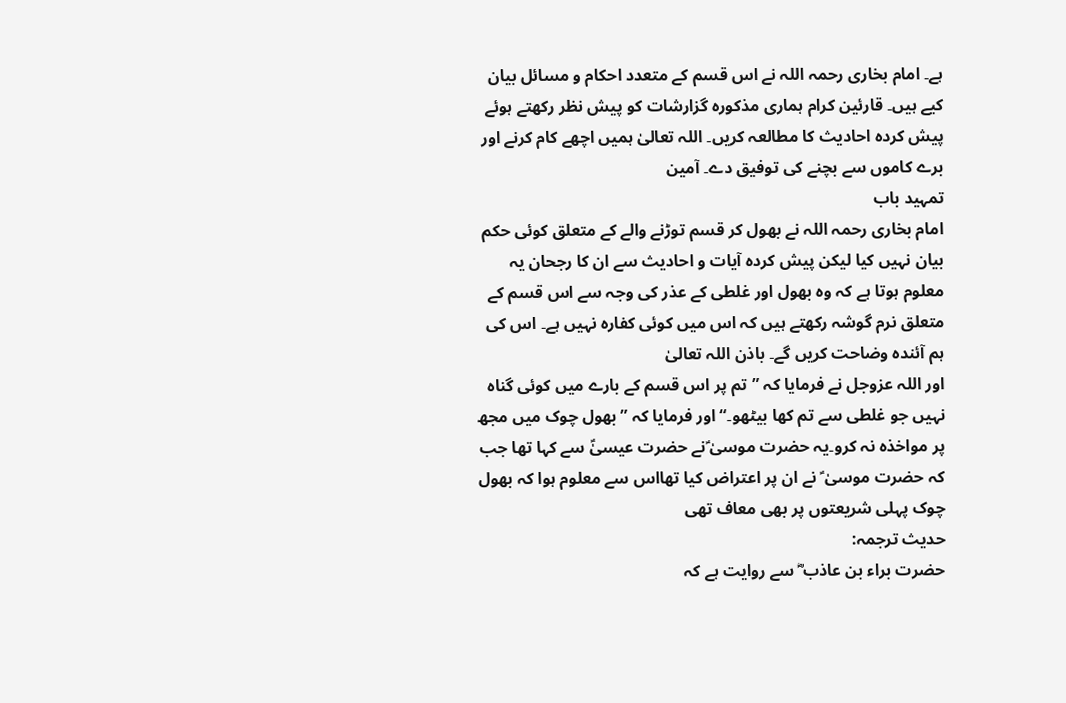ہے۔ امام بخاری رحمہ اللہ نے اس قسم کے متعدد احکام و مسائل بیان کیے ہیں۔ قارئین کرام ہماری مذکورہ گزارشات کو پیش نظر رکھتے ہوئے پیش کردہ احادیث کا مطالعہ کریں۔ اللہ تعالیٰ ہمیں اچھے کام کرنے اور برے کاموں سے بچنے کی توفیق دے۔ آمین
تمہید باب
امام بخاری رحمہ اللہ نے بھول کر قسم توڑنے والے کے متعلق کوئی حکم بیان نہیں کیا لیکن پیش کردہ آیات و احادیث سے ان کا رجحان یہ معلوم ہوتا ہے کہ وہ بھول اور غلطی کے عذر کی وجہ سے اس قسم کے متعلق نرم گوشہ رکھتے ہیں کہ اس میں کوئی کفارہ نہیں ہے۔ اس کی ہم آئندہ وضاحت کریں گے۔ باذن اللہ تعالیٰ
اور اللہ عزوجل نے فرمایا کہ ”تم پر اس قسم کے بارے میں کوئی گناہ نہیں جو غلطی سے تم کھا بیٹھو۔“ اور فرمایا کہ ”بھول چوک میں مجھ پر مواخذہ نہ کرو۔یہ حضرت موسیٰ ؑنے حضرت عیسیٰؑ سے کہا تھا جب کہ حضرت موسیٰ ؑ نے ان پر اعتراض کیا تھااس سے معلوم ہوا کہ بھول چوک پہلی شریعتوں پر بھی معاف تھی
حدیث ترجمہ:
حضرت براء بن عاذب ؓ سے روایت ہے کہ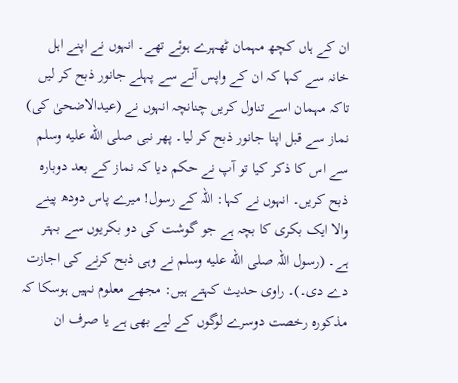ان کے ہاں کچھ مہمان ٹھہرے ہوئے تھے۔ انہوں نے اپنے اہل خانہ سے کہا کہ ان کے واپس آنے سے پہلے جانور ذبح کر لیں تاکہ مہمان اسے تناول کریں چنانچہ انہوں نے (عیدالاضحیٰ کی) نماز سے قبل اپنا جانور ذبح کر لیا۔ پھر نبی صلى الله عليه وسلم سے اس کا ذکر کیا تو آپ نے حکم دیا کہ نماز کے بعد دوبارہ ذبح کریں۔ انہوں نے کہا: اللہ کے رسول! میرے پاس دودھ پینے والا ایک بکری کا بچہ ہے جو گوشت کی دو بکریوں سے بہتر ہے۔ (رسول اللہ صلى الله عليه وسلم نے وہی ذبح کرنے کی اجازت دے دی۔)۔ راوی حدیث کہتے ہیں: مجھے معلوم نہیں ہوسکا کہ مذکورہ رخصت دوسرے لوگوں کے لیے بھی ہے یا صرف ان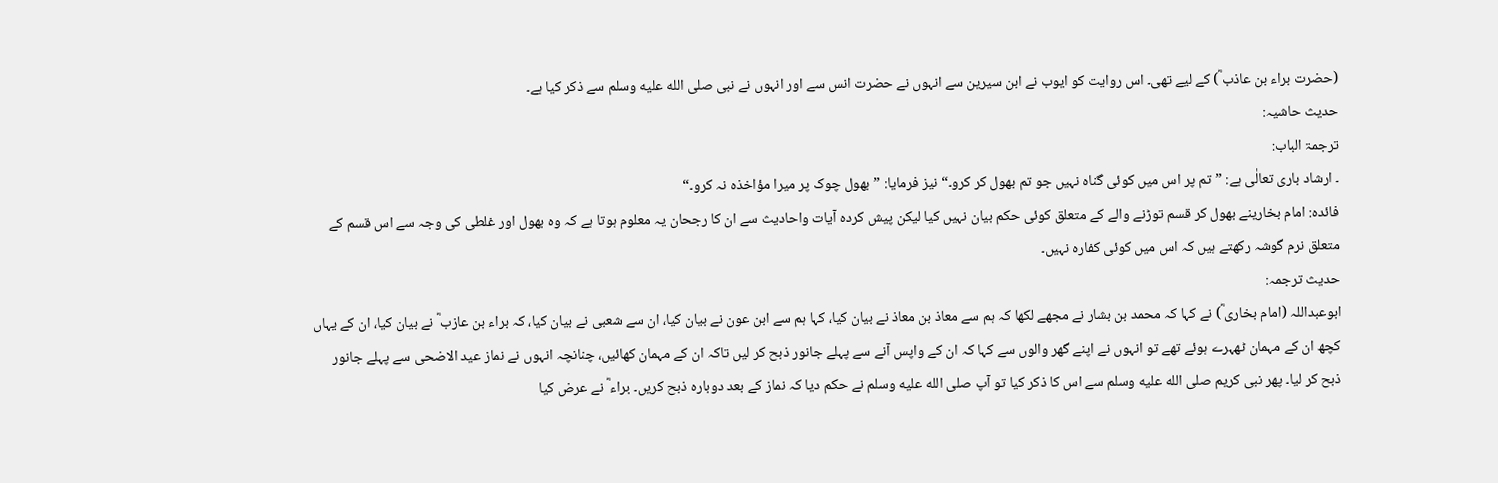(حضرت براء بن عاذب ؓ) کے لیے تھی۔ اس روایت کو ایوب نے ابن سیرین سے انہوں نے حضرت انس سے اور انہوں نے نبی صلى الله عليه وسلم سے ذکر کیا ہے۔
حدیث حاشیہ:
ترجمۃ الباب:
۔ ارشاد باری تعالٰی ہے: ”تم پر اس میں کوئی گناہ نہیں جو تم بھول کر کرو۔“نیز فرمایا: ”بھول چوک پر میرا مؤاخذہ نہ کرو۔“
فائدہ: امام بخارینے بھول کر قسم توڑنے والے کے متعلق کوئی حکم بیان نہیں کیا لیکن پیش کردہ آیات واحادیث سے ان کا رجحان یہ معلوم ہوتا ہے کہ وہ بھول اور غلطی کی وجہ سے اس قسم کے متعلق نرم گوشہ رکھتے ہیں کہ اس میں کوئی کفارہ نہیں۔
حدیث ترجمہ:
ابوعبداللہ (امام بخاری ؓ) نے کہا کہ محمد بن بشار نے مجھے لکھا کہ ہم سے معاذ بن معاذ نے بیان کیا، کہا ہم سے ابن عون نے بیان کیا، ان سے شعبی نے بیان کیا، کہ براء بن عازب ؓ نے بیان کیا، ان کے یہاں کچھ ان کے مہمان ٹھہرے ہوئے تھے تو انہوں نے اپنے گھر والوں سے کہا کہ ان کے واپس آنے سے پہلے جانور ذبح کر لیں تاکہ ان کے مہمان کھائیں، چنانچہ انہوں نے نماز عید الاضحی سے پہلے جانور ذبح کر لیا۔ پھر نبی کریم صلى الله عليه وسلم سے اس کا ذکر کیا تو آپ صلى الله عليه وسلم نے حکم دیا کہ نماز کے بعد دوبارہ ذبح کریں۔ براء ؓ نے عرض کیا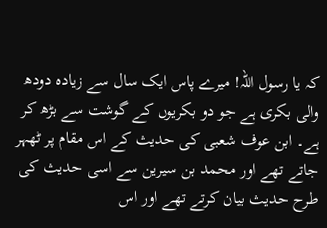کہ یا رسول اللہ! میرے پاس ایک سال سے زیادہ دودھ والی بکری ہے جو دو بکریوں کے گوشت سے بڑھ کر ہے۔ ابن عوف شعبی کی حدیث کے اس مقام پر ٹھہر جاتے تھے اور محمد بن سیرین سے اسی حدیث کی طرح حدیث بیان کرتے تھے اور اس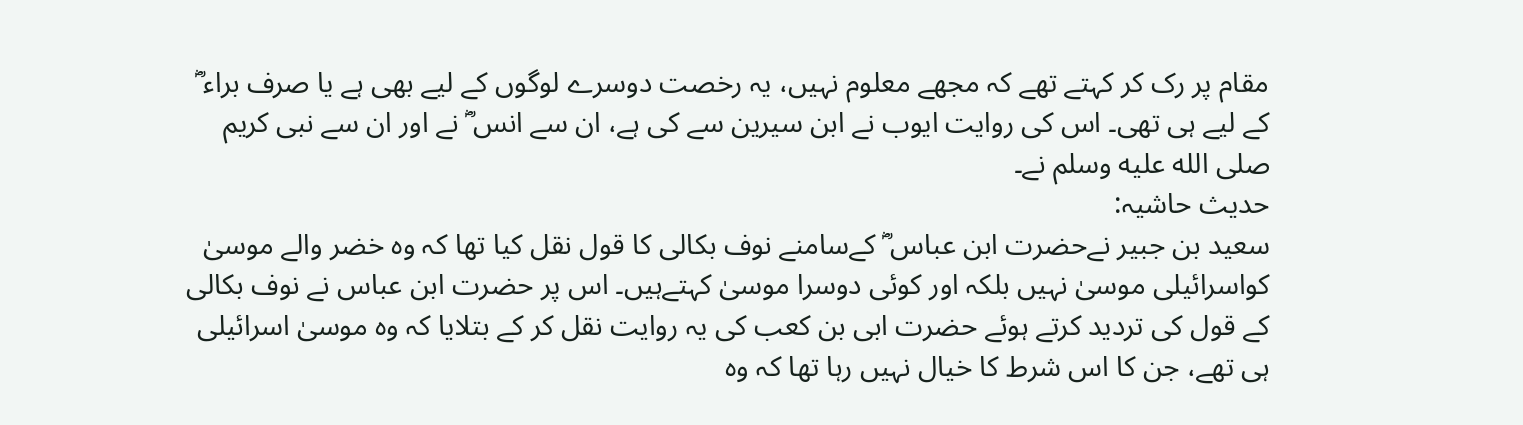مقام پر رک کر کہتے تھے کہ مجھے معلوم نہیں، یہ رخصت دوسرے لوگوں کے لیے بھی ہے یا صرف براء ؓ کے لیے ہی تھی۔ اس کی روایت ایوب نے ابن سیرین سے کی ہے، ان سے انس ؓ نے اور ان سے نبی کریم صلى الله عليه وسلم نے۔
حدیث حاشیہ:
سعید بن جبیر نےحضرت ابن عباس ؓ کےسامنے نوف بکالی کا قول نقل کیا تھا کہ وہ خضر والے موسیٰ کواسرائیلی موسیٰ نہیں بلکہ اور کوئی دوسرا موسیٰ کہتےہیں۔ اس پر حضرت ابن عباس نے نوف بکالی کے قول کی تردید کرتے ہوئے حضرت ابی بن کعب کی یہ روایت نقل کر کے بتلایا کہ وہ موسیٰ اسرائیلی ہی تھے، جن کا اس شرط کا خیال نہیں رہا تھا کہ وہ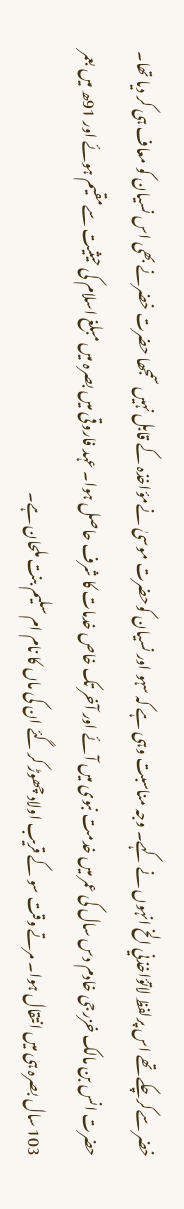خضر سےکرچکے تھے اس پرلفظ لاتؤاخذني الخ انہوں نے کہے۔ وجہ مناسبت وہی ہے کہ سہو اور نسیان کوحضرت موسیٰ نےمؤاخذہ کے قابل نہیں سمجھا حضرت خضرنے بھی اس نسیان کو معاف ہی کر دیا تھا۔ حضرت انس بن مالک خزرجی خادم دس سال کی عمر میں خدمت نبوی میں آئے اور آخر تک خاص خدمات کا شرف حاصل ہوا۔ عہد فاروقی میں بصرہ میں مبلغ اسلام کی حیثیت سےمقیم ہوئے اور 91ھ میں بعمر 103 سال بصرہ ہی میں انتقال ہوا۔ مرتے وقت سو کے قریب اولاد چھوڑ کر گئے ان کی ماں کا نام ام سلیم بنت ملحان ہے۔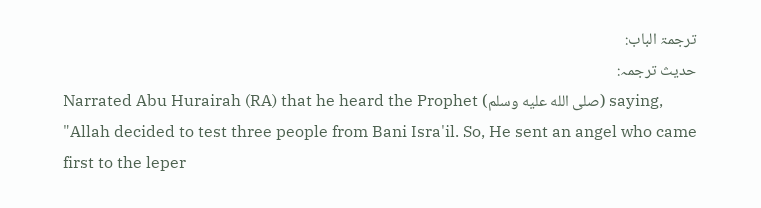ترجمۃ الباب:
حدیث ترجمہ:
Narrated Abu Hurairah (RA) that he heard the Prophet (صلى الله عليه وسلم) saying, "Allah decided to test three people from Bani Isra'il. So, He sent an angel who came first to the leper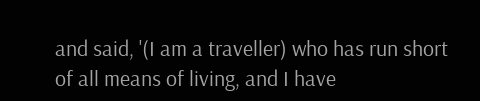and said, '(I am a traveller) who has run short of all means of living, and I have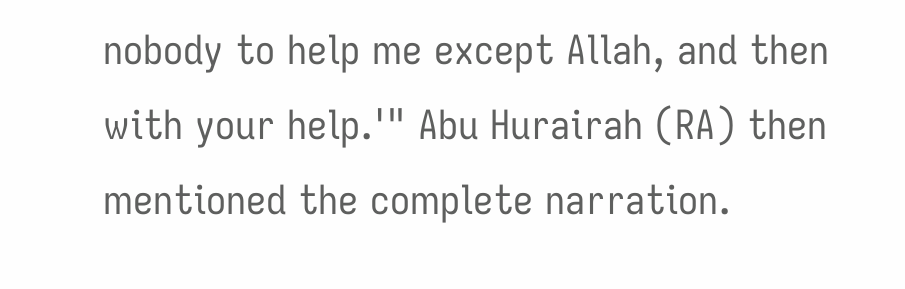nobody to help me except Allah, and then with your help.'" Abu Hurairah (RA) then mentioned the complete narration.